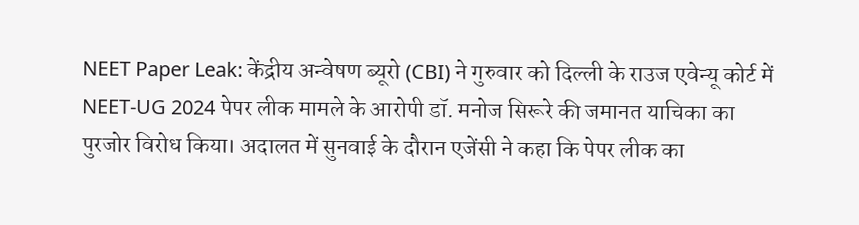NEET Paper Leak: केंद्रीय अन्वेषण ब्यूरो (CBI) ने गुरुवार को दिल्ली के राउज एवेन्यू कोर्ट में NEET-UG 2024 पेपर लीक मामले के आरोपी डॉ. मनोज सिरूरे की जमानत याचिका का पुरजोर विरोध किया। अदालत में सुनवाई के दौरान एजेंसी ने कहा कि पेपर लीक का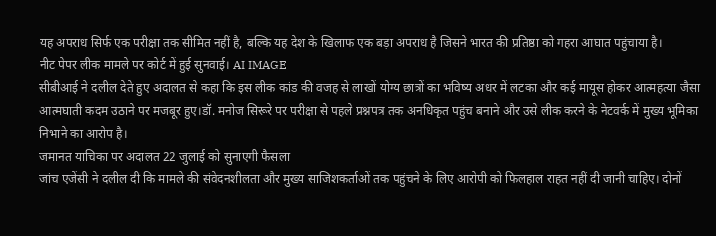यह अपराध सिर्फ एक परीक्षा तक सीमित नहीं है, बल्कि यह देश के खिलाफ एक बड़ा अपराध है जिसने भारत की प्रतिष्ठा को गहरा आघात पहुंचाया है।
नीट पेपर लीक मामले पर कोर्ट में हुई सुनवाई। AI IMAGE
सीबीआई ने दलील देते हुए अदालत से कहा कि इस लीक कांड की वजह से लाखों योग्य छात्रों का भविष्य अधर में लटका और कई मायूस होकर आत्महत्या जैसा आत्मघाती कदम उठाने पर मजबूर हुए।डॉ. मनोज सिरूरे पर परीक्षा से पहले प्रश्नपत्र तक अनधिकृत पहुंच बनाने और उसे लीक करने के नेटवर्क में मुख्य भूमिका निभाने का आरोप है।
जमानत याचिका पर अदालत 22 जुलाई को सुनाएगी फैसला
जांच एजेंसी ने दलील दी कि मामले की संवेदनशीलता और मुख्य साजिशकर्ताओं तक पहुंचने के लिए आरोपी को फिलहाल राहत नहीं दी जानी चाहिए। दोनों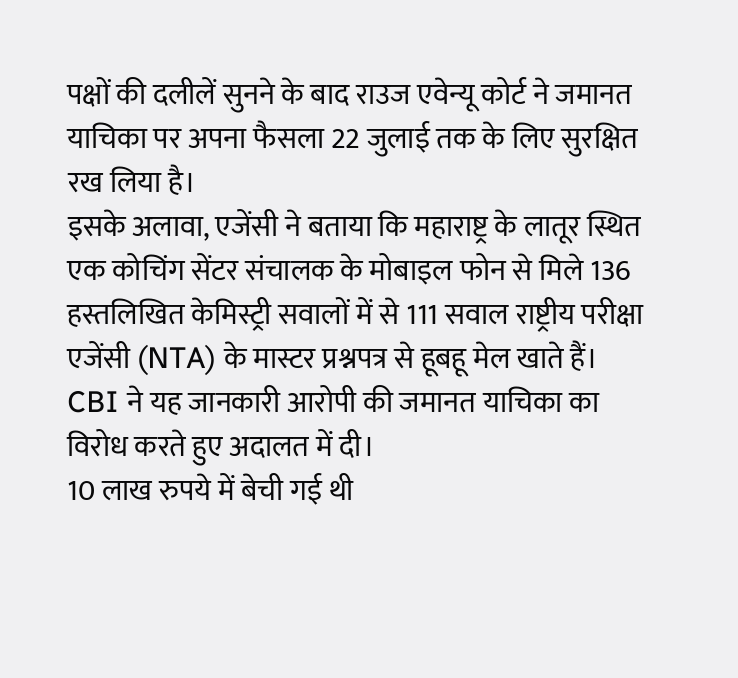पक्षों की दलीलें सुनने के बाद राउज एवेन्यू कोर्ट ने जमानत याचिका पर अपना फैसला 22 जुलाई तक के लिए सुरक्षित रख लिया है।
इसके अलावा, एजेंसी ने बताया कि महाराष्ट्र के लातूर स्थित एक कोचिंग सेंटर संचालक के मोबाइल फोन से मिले 136 हस्तलिखित केमिस्ट्री सवालों में से 111 सवाल राष्ट्रीय परीक्षा एजेंसी (NTA) के मास्टर प्रश्नपत्र से हूबहू मेल खाते हैं। CBI ने यह जानकारी आरोपी की जमानत याचिका का विरोध करते हुए अदालत में दी।
10 लाख रुपये में बेची गई थी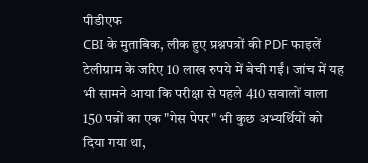पीडीएफ
CBI के मुताबिक, लीक हुए प्रश्नपत्रों की PDF फाइलें टेलीग्राम के जरिए 10 लाख रुपये में बेची गईं। जांच में यह भी सामने आया कि परीक्षा से पहले 410 सवालों वाला 150 पन्नों का एक "गेस पेपर" भी कुछ अभ्यर्थियों को दिया गया था,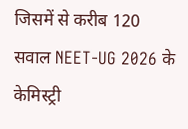जिसमें से करीब 120 सवाल NEET-UG 2026 के केमिस्ट्री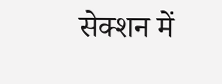सेक्शन में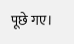पूछे गए।